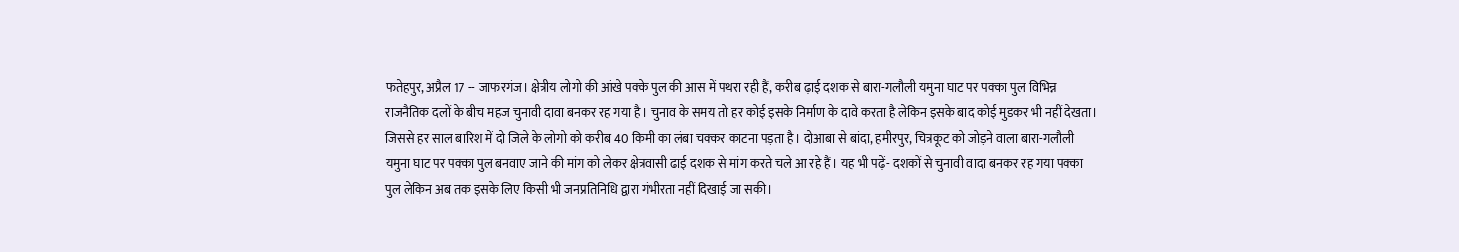फतेहपुर, अप्रैल 17 -- जाफरगंज। क्षेत्रीय लोगो की आंखे पक्के पुल की आस में पथरा रही हैं, करीब ढ़ाई दशक से बारा-गलौली यमुना घाट पर पक्का पुल विभिन्न राजनैतिक दलों के बीच महज चुनावी दावा बनकर रह गया है। चुनाव के समय तो हर कोई इसके निर्माण के दावे करता है लेकिन इसके बाद कोई मुडकर भी नहीं देखता। जिससे हर साल बारिश में दो जिले के लोगो को करीब 40 किमी का लंबा चक्कर काटना पड़ता है। दोआबा से बांदा, हमीरपुर, चित्रकूट को जोड़ने वाला बारा-गलौली यमुना घाट पर पक्का पुल बनवाए जाने की मांग को लेकर क्षेत्रवासी ढाई दशक से मांग करते चले आ रहे हैं। यह भी पढ़ें- दशकों से चुनावी वादा बनकर रह गया पक्का पुल लेकिन अब तक इसके लिए किसी भी जनप्रतिनिधि द्वारा गंभीरता नहीं दिखाई जा सकी।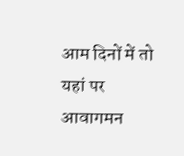आम दिनों में तो यहां पर आवागमन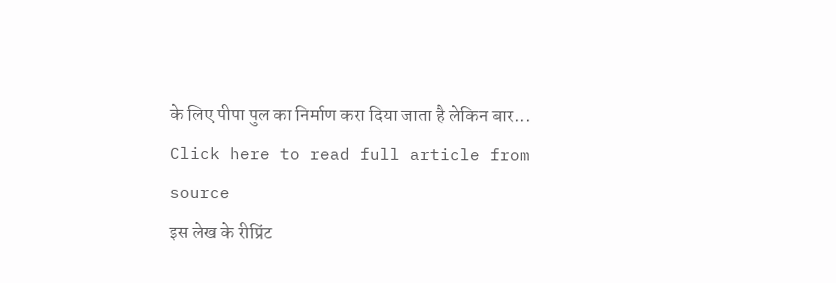के लिए पीपा पुल का निर्माण करा दिया जाता है लेकिन बार...
Click here to read full article from source
इस लेख के रीप्रिंट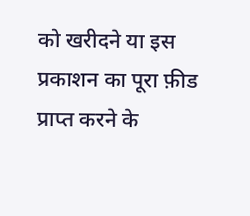को खरीदने या इस प्रकाशन का पूरा फ़ीड प्राप्त करने के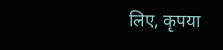लिए, कृपया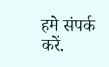हमे संपर्क करें.